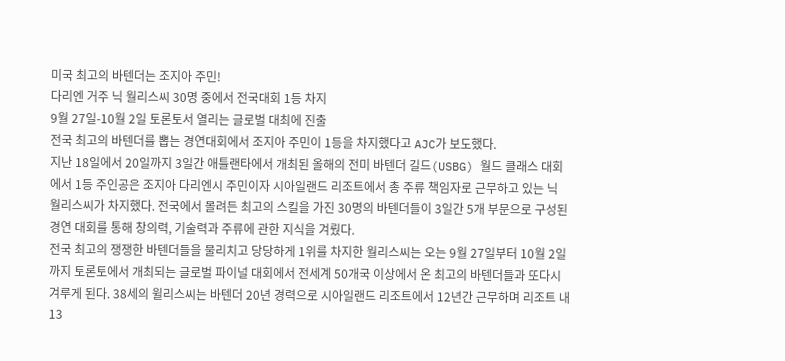미국 최고의 바텐더는 조지아 주민!
다리엔 거주 닉 월리스씨 30명 중에서 전국대회 1등 차지
9월 27일-10월 2일 토론토서 열리는 글로벌 대최에 진출
전국 최고의 바텐더를 뽑는 경연대회에서 조지아 주민이 1등을 차지했다고 AJC가 보도했다.
지난 18일에서 20일까지 3일간 애틀랜타에서 개최된 올해의 전미 바텐더 길드(USBG) 월드 클래스 대회에서 1등 주인공은 조지아 다리엔시 주민이자 시아일랜드 리조트에서 총 주류 책임자로 근무하고 있는 닉 월리스씨가 차지했다. 전국에서 몰려든 최고의 스킬을 가진 30명의 바텐더들이 3일간 5개 부문으로 구성된 경연 대회를 통해 창의력, 기술력과 주류에 관한 지식을 겨뤘다.
전국 최고의 쟁쟁한 바텐더들을 물리치고 당당하게 1위를 차지한 월리스씨는 오는 9월 27일부터 10월 2일까지 토론토에서 개최되는 글로벌 파이널 대회에서 전세계 50개국 이상에서 온 최고의 바텐더들과 또다시 겨루게 된다. 38세의 윌리스씨는 바텐더 20년 경력으로 시아일랜드 리조트에서 12년간 근무하며 리조트 내 13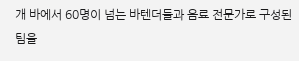개 바에서 60명이 넘는 바텐더들과 음료 전문가로 구성된 팀을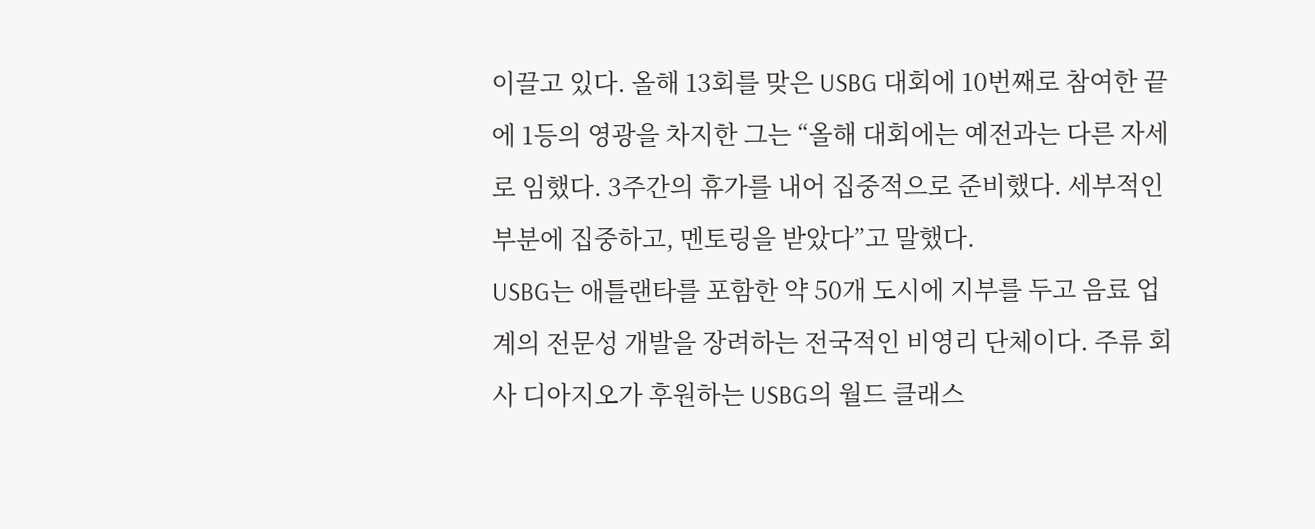이끌고 있다. 올해 13회를 맞은 USBG 대회에 10번째로 참여한 끝에 1등의 영광을 차지한 그는 “올해 대회에는 예전과는 다른 자세로 임했다. 3주간의 휴가를 내어 집중적으로 준비했다. 세부적인 부분에 집중하고, 멘토링을 받았다”고 말했다.
USBG는 애틀랜타를 포함한 약 50개 도시에 지부를 두고 음료 업계의 전문성 개발을 장려하는 전국적인 비영리 단체이다. 주류 회사 디아지오가 후원하는 USBG의 월드 클래스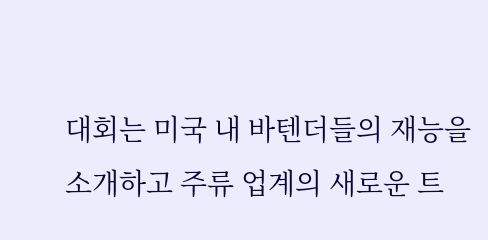대회는 미국 내 바텐더들의 재능을 소개하고 주류 업계의 새로운 트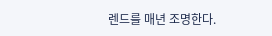렌드를 매년 조명한다.